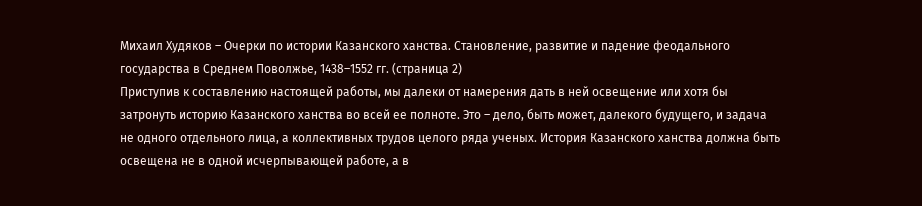Михаил Худяков – Очерки по истории Казанского ханства. Становление, развитие и падение феодального государства в Среднем Поволжье, 1438–1552 гг. (страница 2)
Приступив к составлению настоящей работы, мы далеки от намерения дать в ней освещение или хотя бы затронуть историю Казанского ханства во всей ее полноте. Это – дело, быть может, далекого будущего, и задача не одного отдельного лица, а коллективных трудов целого ряда ученых. История Казанского ханства должна быть освещена не в одной исчерпывающей работе, а в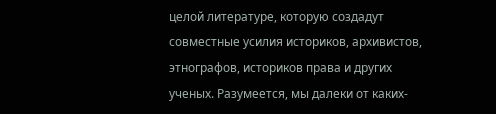целой литературе, которую создадут совместные усилия историков, архивистов, этнографов, историков права и других ученых. Разумеется, мы далеки от каких-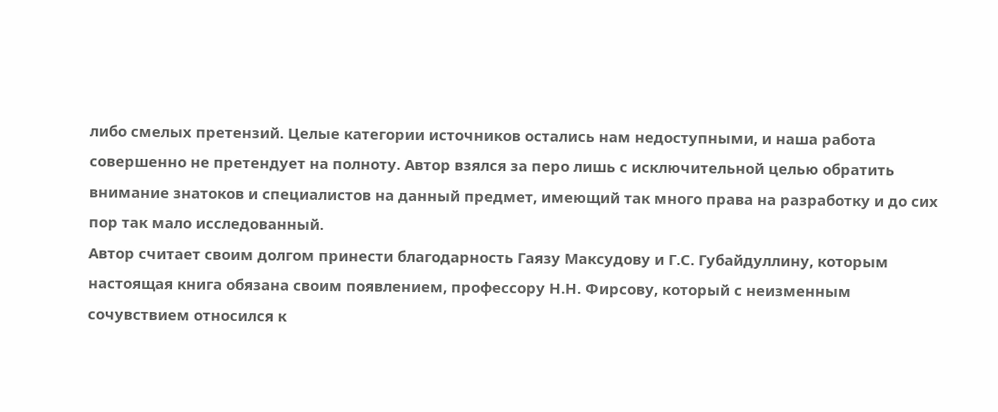либо смелых претензий. Целые категории источников остались нам недоступными, и наша работа совершенно не претендует на полноту. Автор взялся за перо лишь с исключительной целью обратить внимание знатоков и специалистов на данный предмет, имеющий так много права на разработку и до сих пор так мало исследованный.
Автор считает своим долгом принести благодарность Гаязу Максудову и Г.С. Губайдуллину, которым настоящая книга обязана своим появлением, профессору Н.Н. Фирсову, который с неизменным сочувствием относился к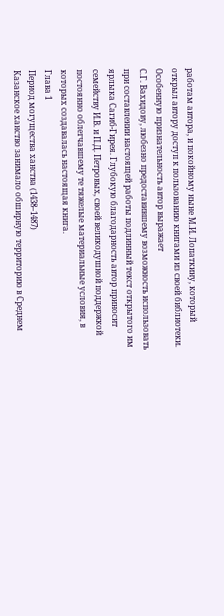работам автора, и покойному ныне М.И. Лопаткину, который открыл автору доступ к пользованию книгами из своей библиотеки. Особенную признательность автор выражает
С.Г. Вахидову, любезно предоставившему возможность использовать при составлении настоящей работы подлинный текст открытого им ярлыка Сагиб-Гирея. Глубокую благодарность автор приносит семейству И.В. и П.Д. Петровых, своей великодушной поддержкой постоянно облегчавшему те тяжелые материальные условия, в которых создавалась настоящая книга.
Глава 1
Период могущества ханства (1438–1487)
Казанское ханство занимало обширную территорию в Среднем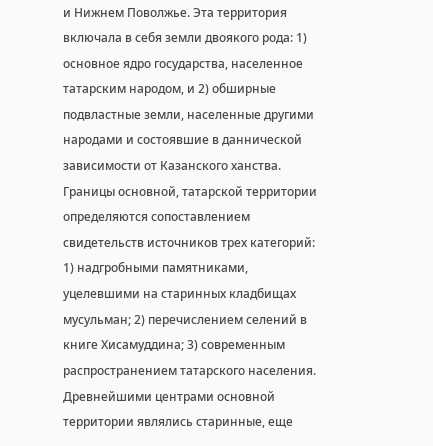и Нижнем Поволжье. Эта территория включала в себя земли двоякого рода: 1) основное ядро государства, населенное татарским народом, и 2) обширные подвластные земли, населенные другими народами и состоявшие в даннической зависимости от Казанского ханства. Границы основной, татарской территории определяются сопоставлением свидетельств источников трех категорий: 1) надгробными памятниками, уцелевшими на старинных кладбищах мусульман; 2) перечислением селений в книге Хисамуддина; 3) современным распространением татарского населения. Древнейшими центрами основной территории являлись старинные, еще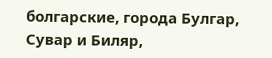болгарские, города Булгар, Сувар и Биляр,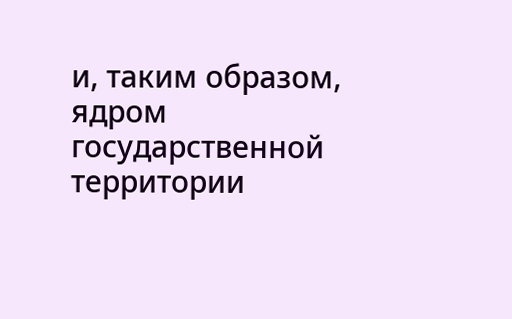и, таким образом, ядром государственной территории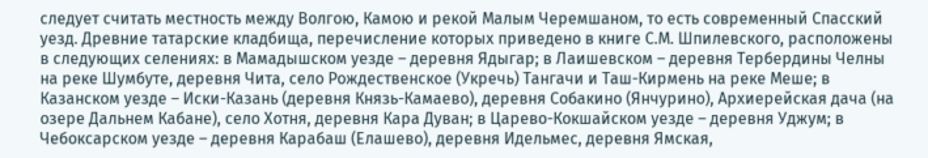следует считать местность между Волгою, Камою и рекой Малым Черемшаном, то есть современный Спасский уезд. Древние татарские кладбища, перечисление которых приведено в книге С.М. Шпилевского, расположены в следующих селениях: в Мамадышском уезде – деревня Ядыгар; в Лаишевском – деревня Тербердины Челны на реке Шумбуте, деревня Чита, село Рождественское (Укречь) Тангачи и Таш-Кирмень на реке Меше; в Казанском уезде – Иски-Казань (деревня Князь-Камаево), деревня Собакино (Янчурино), Архиерейская дача (на озере Дальнем Кабане), село Хотня, деревня Кара Дуван; в Царево-Кокшайском уезде – деревня Уджум; в Чебоксарском уезде – деревня Карабаш (Елашево), деревня Идельмес, деревня Ямская,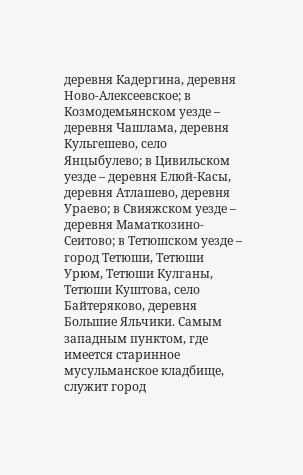деревня Кадергина, деревня Ново-Алексеевское; в Козмодемьянском уезде – деревня Чашлама, деревня Кульгешево, село Янцыбулево; в Цивильском уезде – деревня Елюй-Касы, деревня Атлашево, деревня Ураево; в Свияжском уезде – деревня Маматкозино-Сеитово; в Тетюшском уезде – город Тетюши, Тетюши Урюм, Тетюши Кулганы, Тетюши Куштова, село Байтеряково, деревня Большие Яльчики. Самым западным пунктом, где имеется старинное мусульманское кладбище, служит город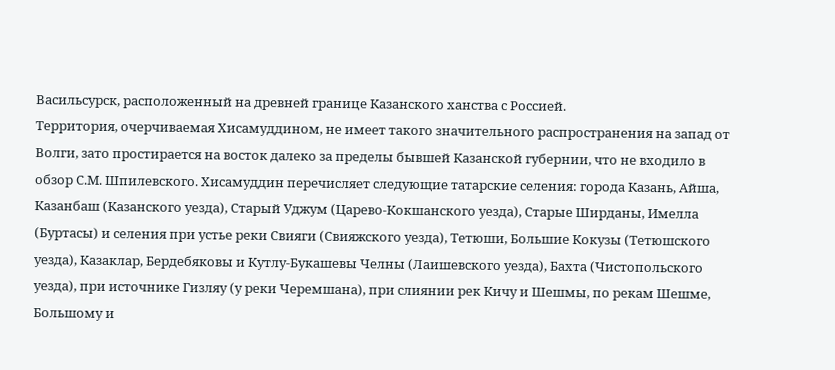Васильсурск, расположенный на древней границе Казанского ханства с Россией.
Территория, очерчиваемая Хисамуддином, не имеет такого значительного распространения на запад от Волги, зато простирается на восток далеко за пределы бывшей Казанской губернии, что не входило в обзор С.М. Шпилевского. Хисамуддин перечисляет следующие татарские селения: города Казань, Айша, Казанбаш (Казанского уезда), Старый Уджум (Царево-Кокшанского уезда), Старые Ширданы, Имелла (Буртасы) и селения при устье реки Свияги (Свияжского уезда), Тетюши, Большие Кокузы (Тетюшского уезда), Казаклар, Бердебяковы и Кутлу-Букашевы Челны (Лаишевского уезда), Бахта (Чистопольского уезда), при источнике Гизляу (у реки Черемшана), при слиянии рек Кичу и Шешмы, по рекам Шешме, Большому и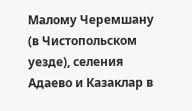Малому Черемшану (в Чистопольском уезде), селения Адаево и Казаклар в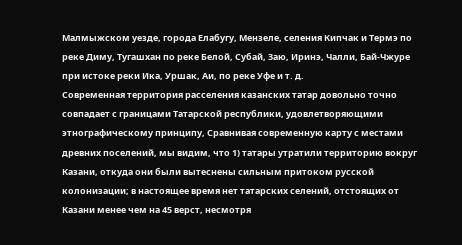Малмыжском уезде, города Елабугу, Мензеле, селения Кипчак и Термэ по реке Диму, Тугашхан по реке Белой, Субай, Заю, Иринэ, Чалли, Бай-Чжуре при истоке реки Ика, Уршак, Аи, по реке Уфе и т. д.
Современная территория расселения казанских татар довольно точно совпадает с границами Татарской республики, удовлетворяющими этнографическому принципу, Сравнивая современную карту с местами древних поселений, мы видим, что 1) татары утратили территорию вокруг Казани, откуда они были вытеснены сильным притоком русской колонизации; в настоящее время нет татарских селений, отстоящих от Казани менее чем на 45 верст, несмотря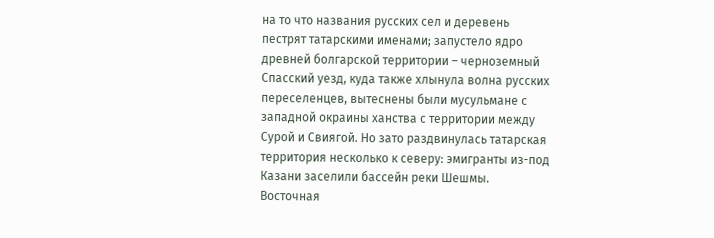на то что названия русских сел и деревень пестрят татарскими именами; запустело ядро древней болгарской территории – черноземный Спасский уезд, куда также хлынула волна русских переселенцев, вытеснены были мусульмане с западной окраины ханства с территории между Сурой и Свиягой. Но зато раздвинулась татарская территория несколько к северу: эмигранты из-под Казани заселили бассейн реки Шешмы. Восточная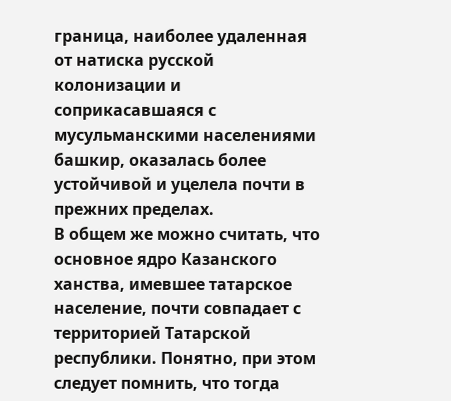граница, наиболее удаленная от натиска русской колонизации и соприкасавшаяся с мусульманскими населениями башкир, оказалась более устойчивой и уцелела почти в прежних пределах.
В общем же можно считать, что основное ядро Казанского ханства, имевшее татарское население, почти совпадает с территорией Татарской республики. Понятно, при этом следует помнить, что тогда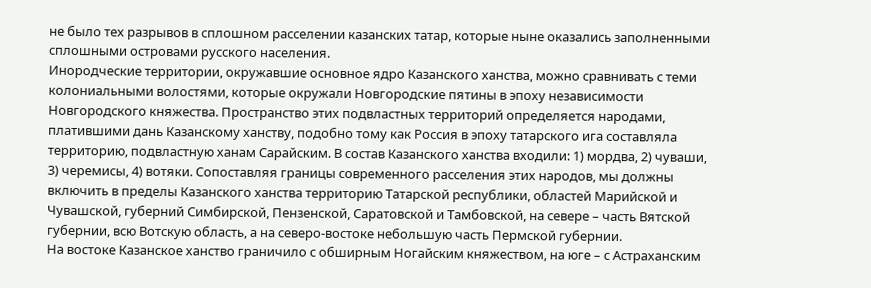не было тех разрывов в сплошном расселении казанских татар, которые ныне оказались заполненными сплошными островами русского населения.
Инородческие территории, окружавшие основное ядро Казанского ханства, можно сравнивать с теми колониальными волостями, которые окружали Новгородские пятины в эпоху независимости Новгородского княжества. Пространство этих подвластных территорий определяется народами, платившими дань Казанскому ханству, подобно тому как Россия в эпоху татарского ига составляла территорию, подвластную ханам Сарайским. В состав Казанского ханства входили: 1) мордва, 2) чуваши, 3) черемисы, 4) вотяки. Сопоставляя границы современного расселения этих народов, мы должны включить в пределы Казанского ханства территорию Татарской республики, областей Марийской и Чувашской, губерний Симбирской, Пензенской, Саратовской и Тамбовской, на севере – часть Вятской губернии, всю Вотскую область, а на северо-востоке небольшую часть Пермской губернии.
На востоке Казанское ханство граничило с обширным Ногайским княжеством, на юге – с Астраханским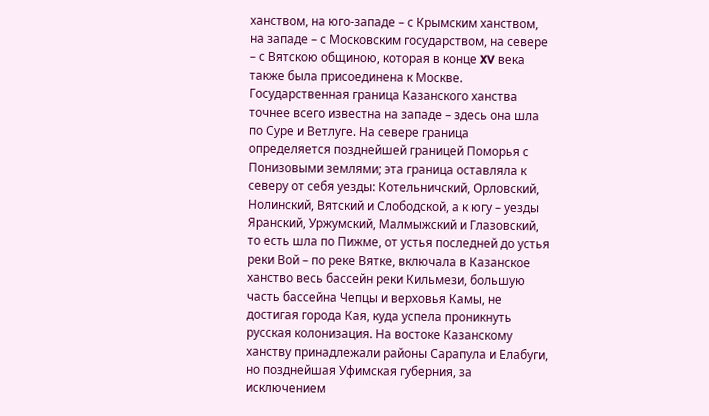ханством, на юго-западе – с Крымским ханством, на западе – с Московским государством, на севере – с Вятскою общиною, которая в конце XV века также была присоединена к Москве. Государственная граница Казанского ханства точнее всего известна на западе – здесь она шла по Суре и Ветлуге. На севере граница определяется позднейшей границей Поморья с Понизовыми землями; эта граница оставляла к северу от себя уезды: Котельничский, Орловский, Нолинский, Вятский и Слободской, а к югу – уезды Яранский, Уржумский, Малмыжский и Глазовский, то есть шла по Пижме, от устья последней до устья реки Вой – по реке Вятке, включала в Казанское ханство весь бассейн реки Кильмези, большую часть бассейна Чепцы и верховья Камы, не достигая города Кая, куда успела проникнуть русская колонизация. На востоке Казанскому ханству принадлежали районы Сарапула и Елабуги, но позднейшая Уфимская губерния, за исключением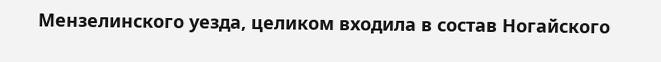Мензелинского уезда, целиком входила в состав Ногайского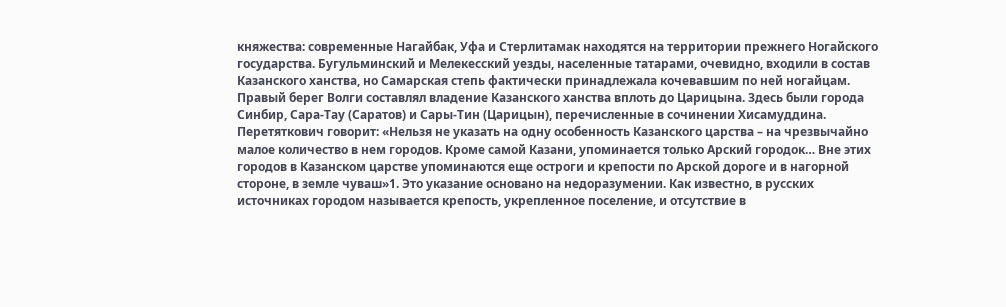княжества: современные Нагайбак, Уфа и Стерлитамак находятся на территории прежнего Ногайского государства. Бугульминский и Мелекесский уезды, населенные татарами, очевидно, входили в состав Казанского ханства, но Самарская степь фактически принадлежала кочевавшим по ней ногайцам. Правый берег Волги составлял владение Казанского ханства вплоть до Царицына. Здесь были города Синбир, Сара-Тау (Саратов) и Сары-Тин (Царицын), перечисленные в сочинении Хисамуддина.
Перетяткович говорит: «Нельзя не указать на одну особенность Казанского царства – на чрезвычайно малое количество в нем городов. Кроме самой Казани, упоминается только Арский городок… Вне этих городов в Казанском царстве упоминаются еще остроги и крепости по Арской дороге и в нагорной стороне, в земле чуваш»1. Это указание основано на недоразумении. Как известно, в русских источниках городом называется крепость, укрепленное поселение, и отсутствие в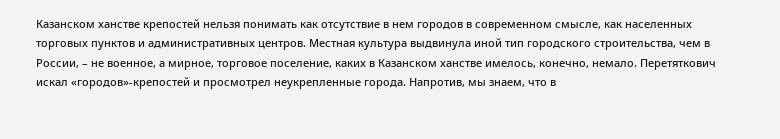Казанском ханстве крепостей нельзя понимать как отсутствие в нем городов в современном смысле, как населенных торговых пунктов и административных центров. Местная культура выдвинула иной тип городского строительства, чем в России, – не военное, а мирное, торговое поселение, каких в Казанском ханстве имелось, конечно, немало. Перетяткович искал «городов»-крепостей и просмотрел неукрепленные города. Напротив, мы знаем, что в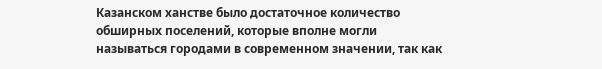Казанском ханстве было достаточное количество обширных поселений, которые вполне могли называться городами в современном значении, так как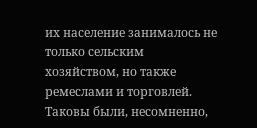их население занималось не только сельским хозяйством, но также ремеслами и торговлей. Таковы были, несомненно,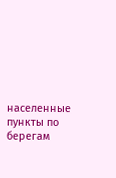населенные пункты по берегам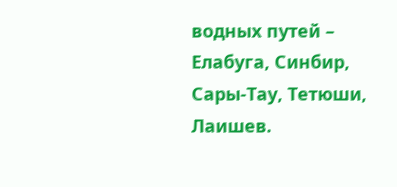водных путей – Елабуга, Синбир, Сары-Тау, Тетюши, Лаишев.